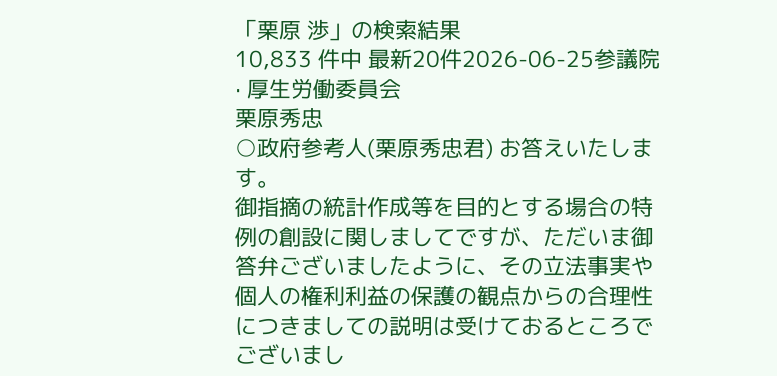「栗原 渉」の検索結果
10,833 件中 最新20件2026-06-25参議院 · 厚生労働委員会
栗原秀忠
○政府参考人(栗原秀忠君) お答えいたします。
御指摘の統計作成等を目的とする場合の特例の創設に関しましてですが、ただいま御答弁ございましたように、その立法事実や個人の権利利益の保護の観点からの合理性につきましての説明は受けておるところでございまし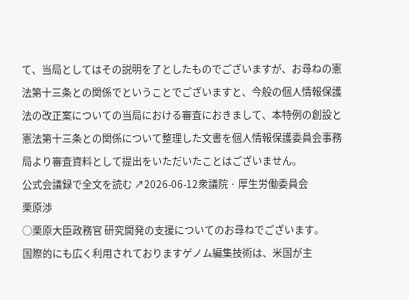て、当局としてはその説明を了としたものでございますが、お尋ねの憲法第十三条との関係でということでございますと、今般の個人情報保護法の改正案についての当局における審査におきまして、本特例の創設と憲法第十三条との関係について整理した文書を個人情報保護委員会事務局より審査資料として提出をいただいたことはございません。
公式会議録で全文を読む ↗2026-06-12衆議院 · 厚生労働委員会
栗原渉
○栗原大臣政務官 研究開発の支援についてのお尋ねでございます。
国際的にも広く利用されておりますゲノム編集技術は、米国が主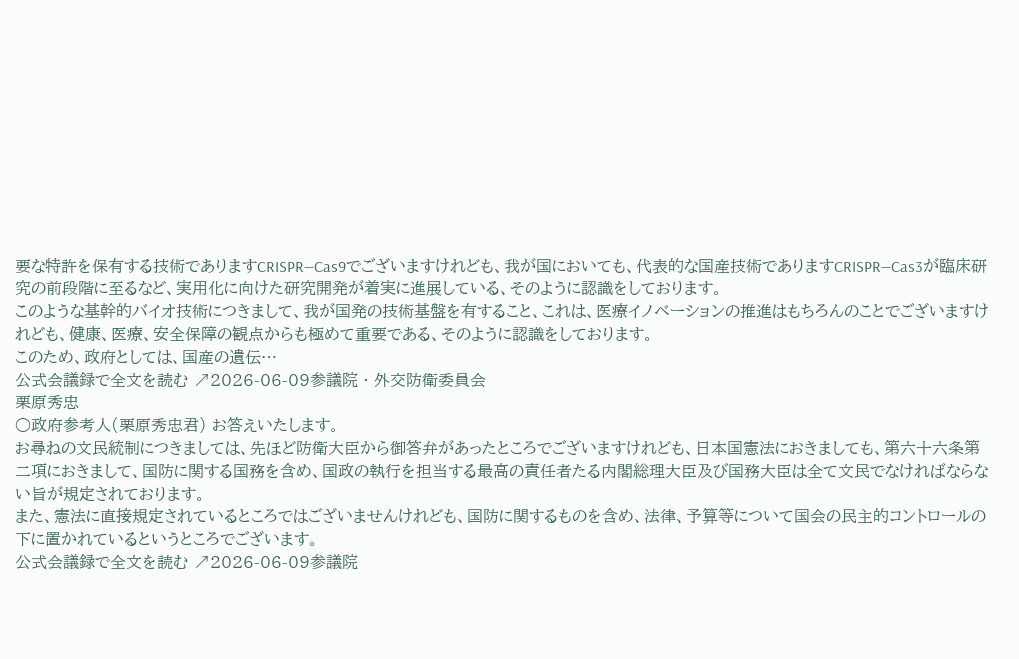要な特許を保有する技術でありますCRISPR―Cas9でございますけれども、我が国においても、代表的な国産技術でありますCRISPR―Cas3が臨床研究の前段階に至るなど、実用化に向けた研究開発が着実に進展している、そのように認識をしております。
このような基幹的バイオ技術につきまして、我が国発の技術基盤を有すること、これは、医療イノベーションの推進はもちろんのことでございますけれども、健康、医療、安全保障の観点からも極めて重要である、そのように認識をしております。
このため、政府としては、国産の遺伝…
公式会議録で全文を読む ↗2026-06-09参議院 · 外交防衛委員会
栗原秀忠
○政府参考人(栗原秀忠君) お答えいたします。
お尋ねの文民統制につきましては、先ほど防衛大臣から御答弁があったところでございますけれども、日本国憲法におきましても、第六十六条第二項におきまして、国防に関する国務を含め、国政の執行を担当する最高の責任者たる内閣総理大臣及び国務大臣は全て文民でなければならない旨が規定されております。
また、憲法に直接規定されているところではございませんけれども、国防に関するものを含め、法律、予算等について国会の民主的コントロールの下に置かれているというところでございます。
公式会議録で全文を読む ↗2026-06-09参議院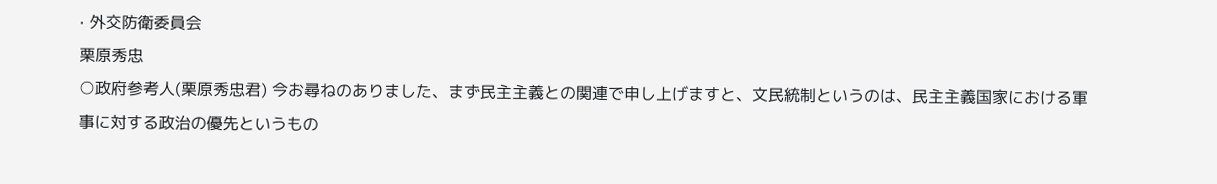· 外交防衛委員会
栗原秀忠
○政府参考人(栗原秀忠君) 今お尋ねのありました、まず民主主義との関連で申し上げますと、文民統制というのは、民主主義国家における軍事に対する政治の優先というもの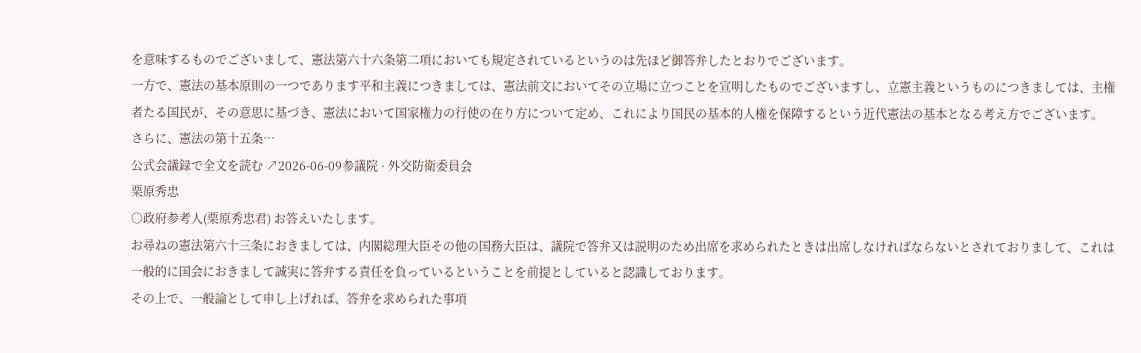を意味するものでございまして、憲法第六十六条第二項においても規定されているというのは先ほど御答弁したとおりでございます。
一方で、憲法の基本原則の一つであります平和主義につきましては、憲法前文においてその立場に立つことを宣明したものでございますし、立憲主義というものにつきましては、主権者たる国民が、その意思に基づき、憲法において国家権力の行使の在り方について定め、これにより国民の基本的人権を保障するという近代憲法の基本となる考え方でございます。
さらに、憲法の第十五条…
公式会議録で全文を読む ↗2026-06-09参議院 · 外交防衛委員会
栗原秀忠
○政府参考人(栗原秀忠君) お答えいたします。
お尋ねの憲法第六十三条におきましては、内閣総理大臣その他の国務大臣は、議院で答弁又は説明のため出席を求められたときは出席しなければならないとされておりまして、これは一般的に国会におきまして誠実に答弁する責任を負っているということを前提としていると認識しております。
その上で、一般論として申し上げれば、答弁を求められた事項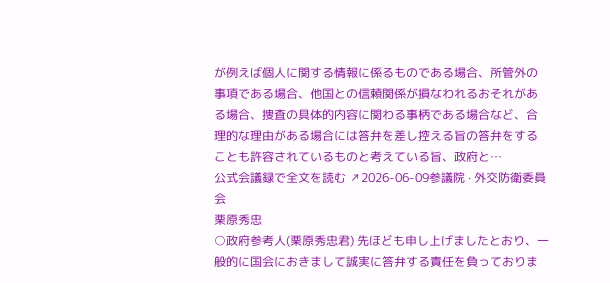が例えば個人に関する情報に係るものである場合、所管外の事項である場合、他国との信頼関係が損なわれるおそれがある場合、捜査の具体的内容に関わる事柄である場合など、合理的な理由がある場合には答弁を差し控える旨の答弁をすることも許容されているものと考えている旨、政府と…
公式会議録で全文を読む ↗2026-06-09参議院 · 外交防衛委員会
栗原秀忠
○政府参考人(栗原秀忠君) 先ほども申し上げましたとおり、一般的に国会におきまして誠実に答弁する責任を負っておりま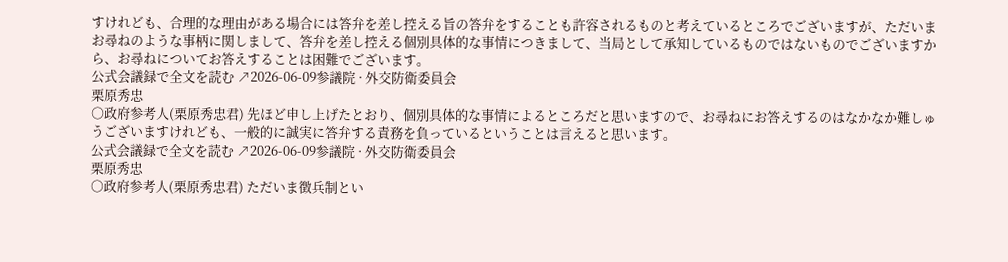すけれども、合理的な理由がある場合には答弁を差し控える旨の答弁をすることも許容されるものと考えているところでございますが、ただいまお尋ねのような事柄に関しまして、答弁を差し控える個別具体的な事情につきまして、当局として承知しているものではないものでございますから、お尋ねについてお答えすることは困難でございます。
公式会議録で全文を読む ↗2026-06-09参議院 · 外交防衛委員会
栗原秀忠
○政府参考人(栗原秀忠君) 先ほど申し上げたとおり、個別具体的な事情によるところだと思いますので、お尋ねにお答えするのはなかなか難しゅうございますけれども、一般的に誠実に答弁する責務を負っているということは言えると思います。
公式会議録で全文を読む ↗2026-06-09参議院 · 外交防衛委員会
栗原秀忠
○政府参考人(栗原秀忠君) ただいま徴兵制とい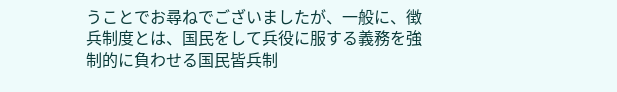うことでお尋ねでございましたが、一般に、徴兵制度とは、国民をして兵役に服する義務を強制的に負わせる国民皆兵制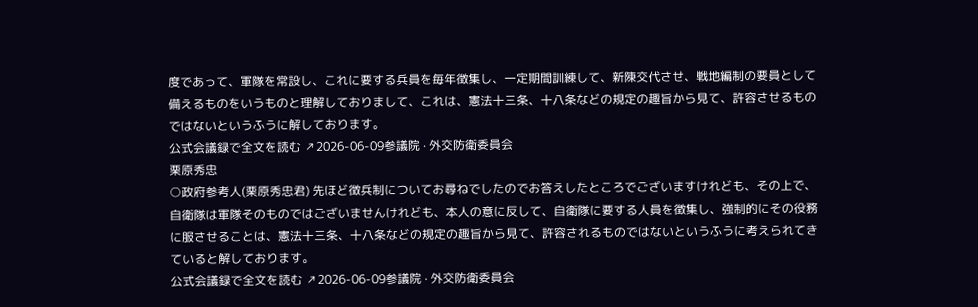度であって、軍隊を常設し、これに要する兵員を毎年徴集し、一定期間訓練して、新陳交代させ、戦地編制の要員として備えるものをいうものと理解しておりまして、これは、憲法十三条、十八条などの規定の趣旨から見て、許容させるものではないというふうに解しております。
公式会議録で全文を読む ↗2026-06-09参議院 · 外交防衛委員会
栗原秀忠
○政府参考人(栗原秀忠君) 先ほど徴兵制についてお尋ねでしたのでお答えしたところでございますけれども、その上で、自衛隊は軍隊そのものではございませんけれども、本人の意に反して、自衛隊に要する人員を徴集し、強制的にその役務に服させることは、憲法十三条、十八条などの規定の趣旨から見て、許容されるものではないというふうに考えられてきていると解しております。
公式会議録で全文を読む ↗2026-06-09参議院 · 外交防衛委員会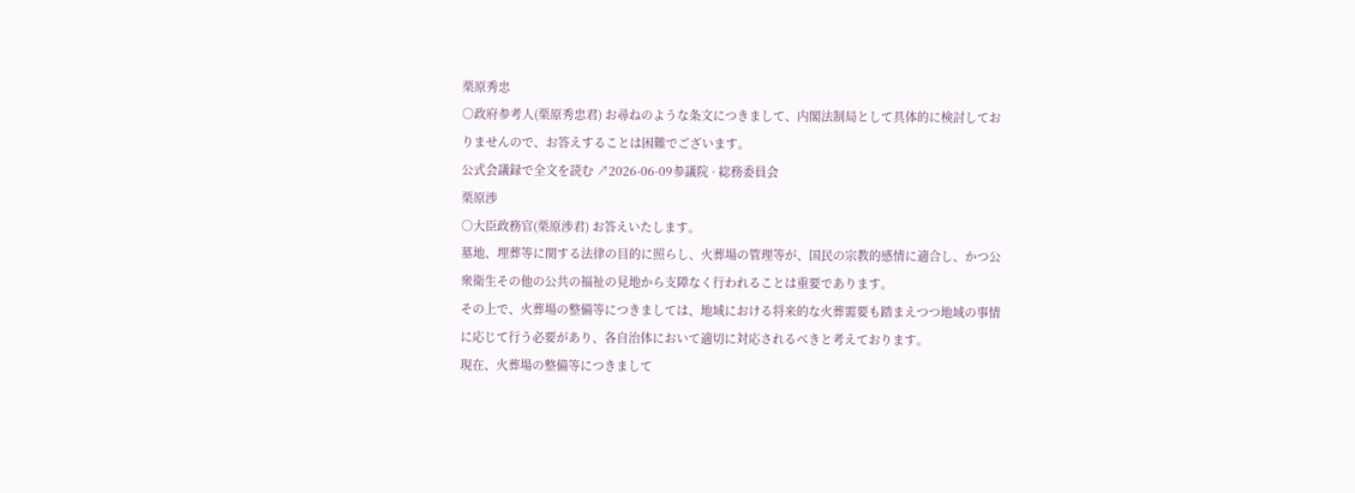栗原秀忠
○政府参考人(栗原秀忠君) お尋ねのような条文につきまして、内閣法制局として具体的に検討しておりませんので、お答えすることは困難でございます。
公式会議録で全文を読む ↗2026-06-09参議院 · 総務委員会
栗原渉
○大臣政務官(栗原渉君) お答えいたします。
墓地、埋葬等に関する法律の目的に照らし、火葬場の管理等が、国民の宗教的感情に適合し、かつ公衆衛生その他の公共の福祉の見地から支障なく行われることは重要であります。
その上で、火葬場の整備等につきましては、地域における将来的な火葬需要も踏まえつつ地域の事情に応じて行う必要があり、各自治体において適切に対応されるべきと考えております。
現在、火葬場の整備等につきまして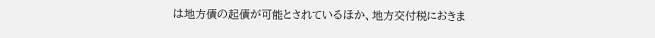は地方債の起債が可能とされているほか、地方交付税におきま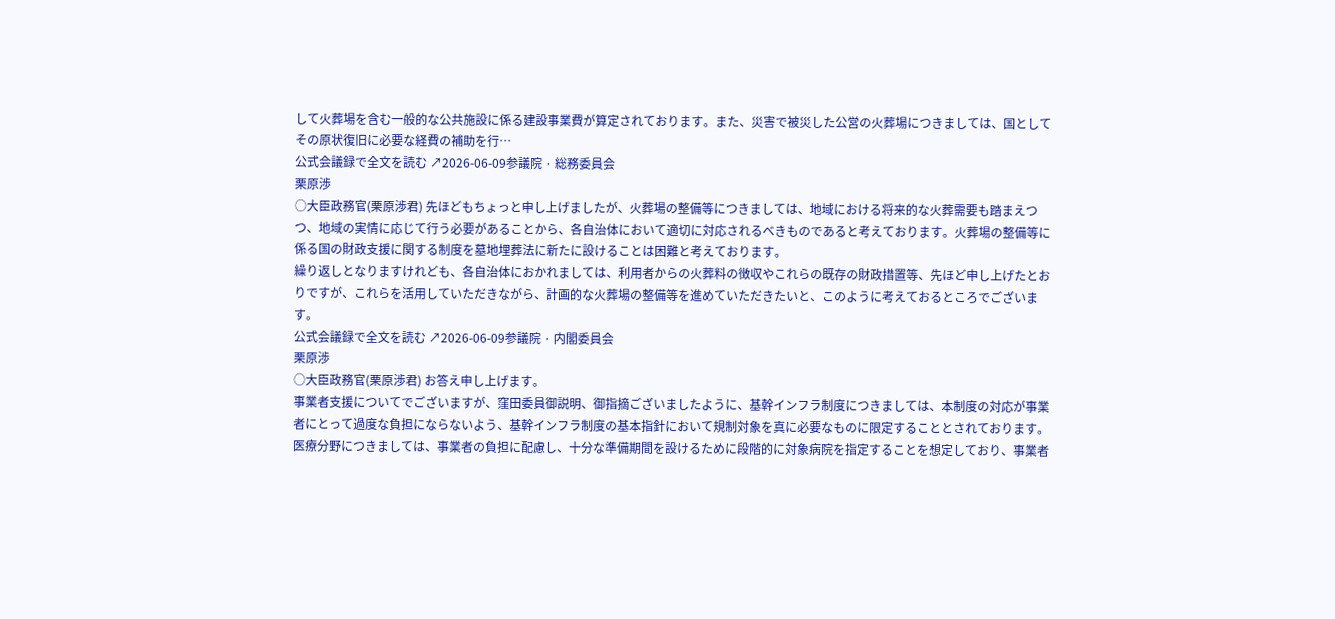して火葬場を含む一般的な公共施設に係る建設事業費が算定されております。また、災害で被災した公営の火葬場につきましては、国としてその原状復旧に必要な経費の補助を行…
公式会議録で全文を読む ↗2026-06-09参議院 · 総務委員会
栗原渉
○大臣政務官(栗原渉君) 先ほどもちょっと申し上げましたが、火葬場の整備等につきましては、地域における将来的な火葬需要も踏まえつつ、地域の実情に応じて行う必要があることから、各自治体において適切に対応されるべきものであると考えております。火葬場の整備等に係る国の財政支援に関する制度を墓地埋葬法に新たに設けることは困難と考えております。
繰り返しとなりますけれども、各自治体におかれましては、利用者からの火葬料の徴収やこれらの既存の財政措置等、先ほど申し上げたとおりですが、これらを活用していただきながら、計画的な火葬場の整備等を進めていただきたいと、このように考えておるところでございます。
公式会議録で全文を読む ↗2026-06-09参議院 · 内閣委員会
栗原渉
○大臣政務官(栗原渉君) お答え申し上げます。
事業者支援についてでございますが、窪田委員御説明、御指摘ございましたように、基幹インフラ制度につきましては、本制度の対応が事業者にとって過度な負担にならないよう、基幹インフラ制度の基本指針において規制対象を真に必要なものに限定することとされております。医療分野につきましては、事業者の負担に配慮し、十分な準備期間を設けるために段階的に対象病院を指定することを想定しており、事業者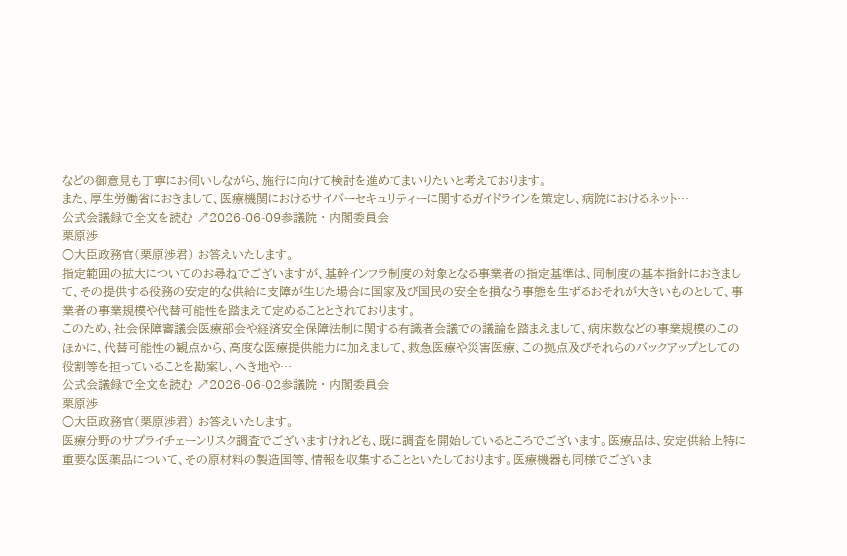などの御意見も丁寧にお伺いしながら、施行に向けて検討を進めてまいりたいと考えております。
また、厚生労働省におきまして、医療機関におけるサイバーセキュリティーに関するガイドラインを策定し、病院におけるネット…
公式会議録で全文を読む ↗2026-06-09参議院 · 内閣委員会
栗原渉
○大臣政務官(栗原渉君) お答えいたします。
指定範囲の拡大についてのお尋ねでございますが、基幹インフラ制度の対象となる事業者の指定基準は、同制度の基本指針におきまして、その提供する役務の安定的な供給に支障が生じた場合に国家及び国民の安全を損なう事態を生ずるおそれが大きいものとして、事業者の事業規模や代替可能性を踏まえて定めることとされております。
このため、社会保障審議会医療部会や経済安全保障法制に関する有識者会議での議論を踏まえまして、病床数などの事業規模のこのほかに、代替可能性の観点から、高度な医療提供能力に加えまして、救急医療や災害医療、この拠点及びそれらのバックアップとしての役割等を担っていることを勘案し、へき地や…
公式会議録で全文を読む ↗2026-06-02参議院 · 内閣委員会
栗原渉
○大臣政務官(栗原渉君) お答えいたします。
医療分野のサプライチェーンリスク調査でございますけれども、既に調査を開始しているところでございます。医療品は、安定供給上特に重要な医薬品について、その原材料の製造国等、情報を収集することといたしております。医療機器も同様でございま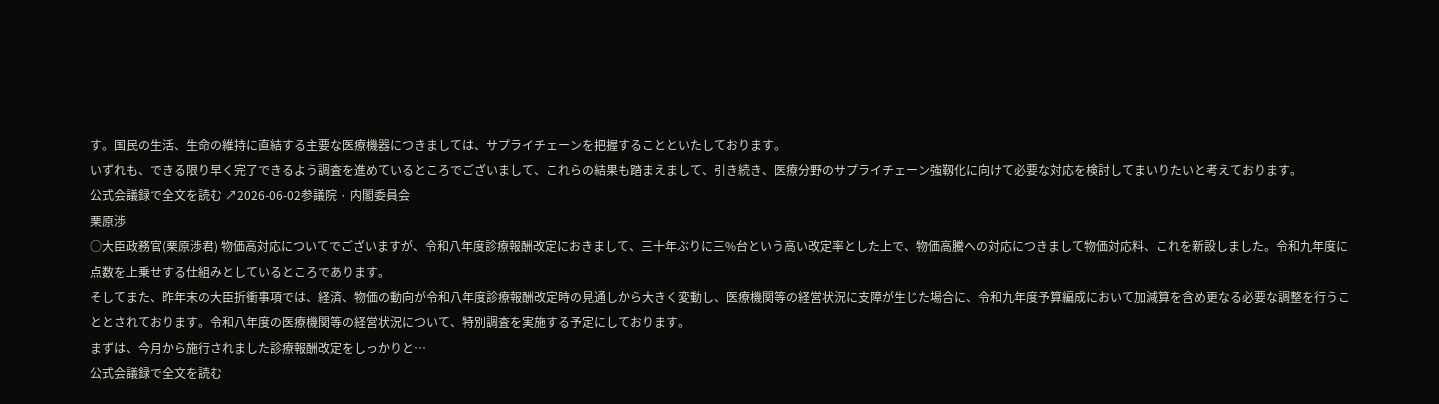す。国民の生活、生命の維持に直結する主要な医療機器につきましては、サプライチェーンを把握することといたしております。
いずれも、できる限り早く完了できるよう調査を進めているところでございまして、これらの結果も踏まえまして、引き続き、医療分野のサプライチェーン強靱化に向けて必要な対応を検討してまいりたいと考えております。
公式会議録で全文を読む ↗2026-06-02参議院 · 内閣委員会
栗原渉
○大臣政務官(栗原渉君) 物価高対応についてでございますが、令和八年度診療報酬改定におきまして、三十年ぶりに三%台という高い改定率とした上で、物価高騰への対応につきまして物価対応料、これを新設しました。令和九年度に点数を上乗せする仕組みとしているところであります。
そしてまた、昨年末の大臣折衝事項では、経済、物価の動向が令和八年度診療報酬改定時の見通しから大きく変動し、医療機関等の経営状況に支障が生じた場合に、令和九年度予算編成において加減算を含め更なる必要な調整を行うこととされております。令和八年度の医療機関等の経営状況について、特別調査を実施する予定にしております。
まずは、今月から施行されました診療報酬改定をしっかりと…
公式会議録で全文を読む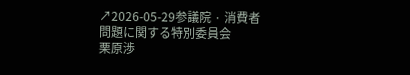↗2026-05-29参議院 · 消費者問題に関する特別委員会
栗原渉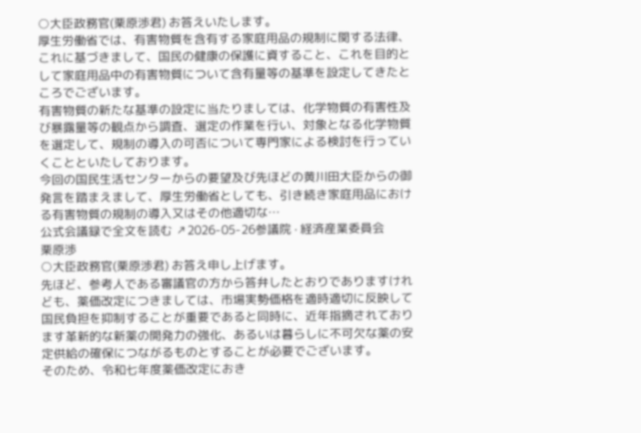○大臣政務官(栗原渉君) お答えいたします。
厚生労働省では、有害物質を含有する家庭用品の規制に関する法律、これに基づきまして、国民の健康の保護に資すること、これを目的として家庭用品中の有害物質について含有量等の基準を設定してきたところでございます。
有害物質の新たな基準の設定に当たりましては、化学物質の有害性及び暴露量等の観点から調査、選定の作業を行い、対象となる化学物質を選定して、規制の導入の可否について専門家による検討を行っていくことといたしております。
今回の国民生活センターからの要望及び先ほどの黄川田大臣からの御発言を踏まえまして、厚生労働省としても、引き続き家庭用品における有害物質の規制の導入又はその他適切な…
公式会議録で全文を読む ↗2026-05-26参議院 · 経済産業委員会
栗原渉
○大臣政務官(栗原渉君) お答え申し上げます。
先ほど、参考人である審議官の方から答弁したとおりでありますけれども、薬価改定につきましては、市場実勢価格を適時適切に反映して国民負担を抑制することが重要であると同時に、近年指摘されております革新的な新薬の開発力の強化、あるいは暮らしに不可欠な薬の安定供給の確保につながるものとすることが必要でございます。
そのため、令和七年度薬価改定におき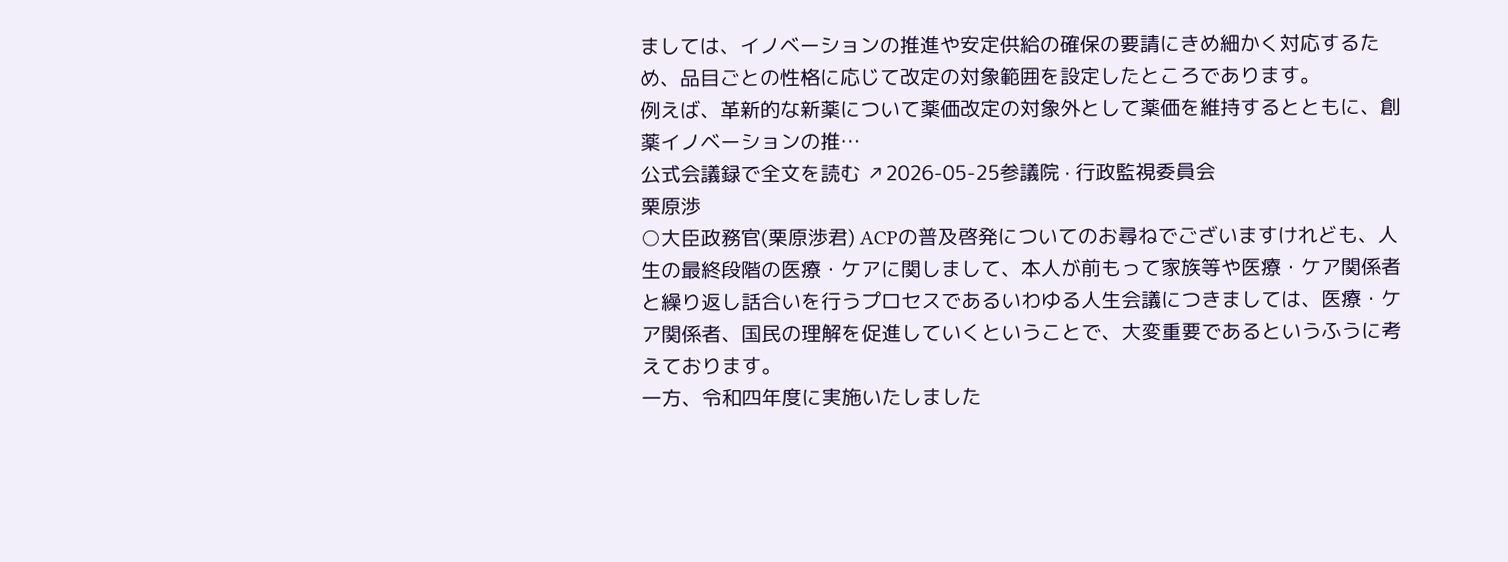ましては、イノベーションの推進や安定供給の確保の要請にきめ細かく対応するため、品目ごとの性格に応じて改定の対象範囲を設定したところであります。
例えば、革新的な新薬について薬価改定の対象外として薬価を維持するとともに、創薬イノベーションの推…
公式会議録で全文を読む ↗2026-05-25参議院 · 行政監視委員会
栗原渉
○大臣政務官(栗原渉君) ACPの普及啓発についてのお尋ねでございますけれども、人生の最終段階の医療・ケアに関しまして、本人が前もって家族等や医療・ケア関係者と繰り返し話合いを行うプロセスであるいわゆる人生会議につきましては、医療・ケア関係者、国民の理解を促進していくということで、大変重要であるというふうに考えております。
一方、令和四年度に実施いたしました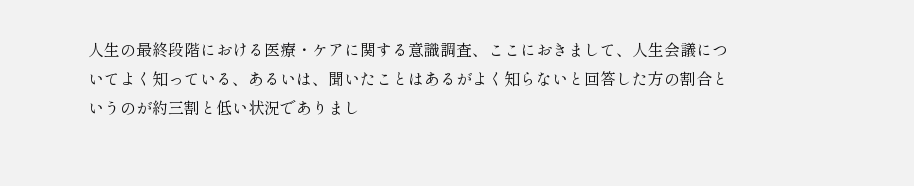人生の最終段階における医療・ケアに関する意識調査、ここにおきまして、人生会議についてよく知っている、あるいは、聞いたことはあるがよく知らないと回答した方の割合というのが約三割と低い状況でありまし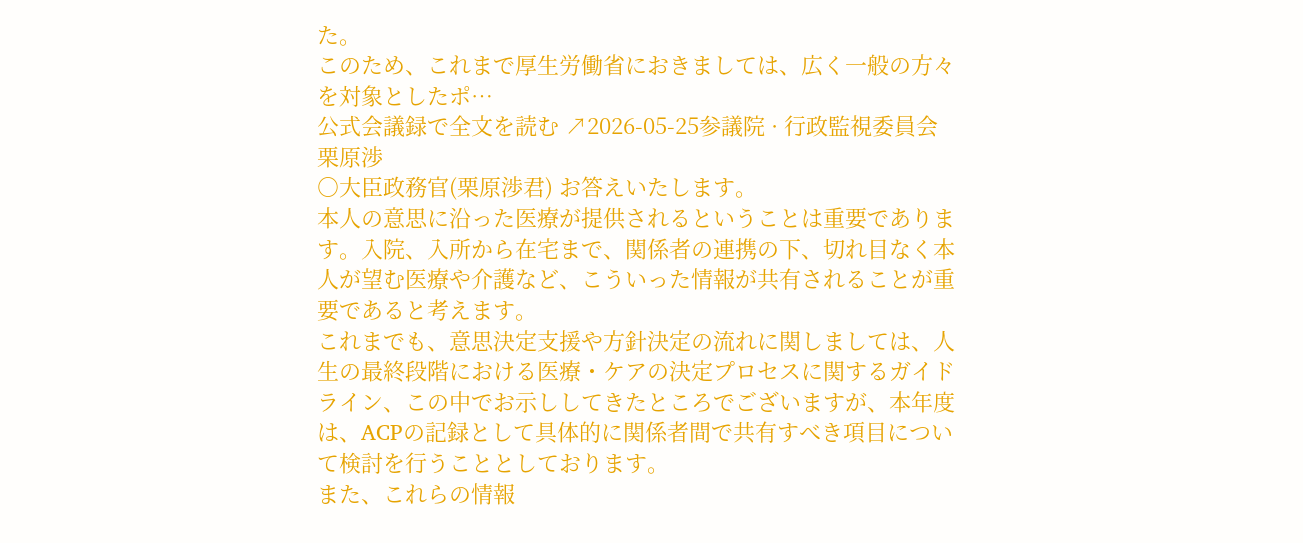た。
このため、これまで厚生労働省におきましては、広く一般の方々を対象としたポ…
公式会議録で全文を読む ↗2026-05-25参議院 · 行政監視委員会
栗原渉
○大臣政務官(栗原渉君) お答えいたします。
本人の意思に沿った医療が提供されるということは重要であります。入院、入所から在宅まで、関係者の連携の下、切れ目なく本人が望む医療や介護など、こういった情報が共有されることが重要であると考えます。
これまでも、意思決定支援や方針決定の流れに関しましては、人生の最終段階における医療・ケアの決定プロセスに関するガイドライン、この中でお示ししてきたところでございますが、本年度は、ACPの記録として具体的に関係者間で共有すべき項目について検討を行うこととしております。
また、これらの情報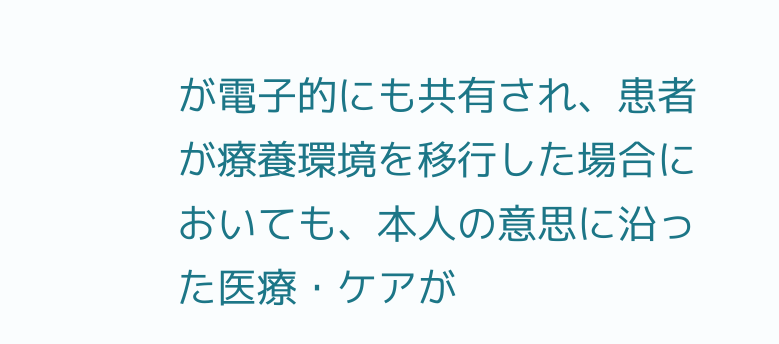が電子的にも共有され、患者が療養環境を移行した場合においても、本人の意思に沿った医療・ケアが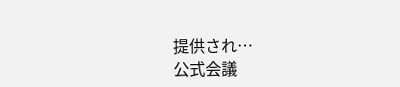提供され…
公式会議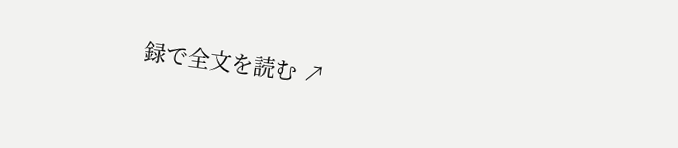録で全文を読む ↗